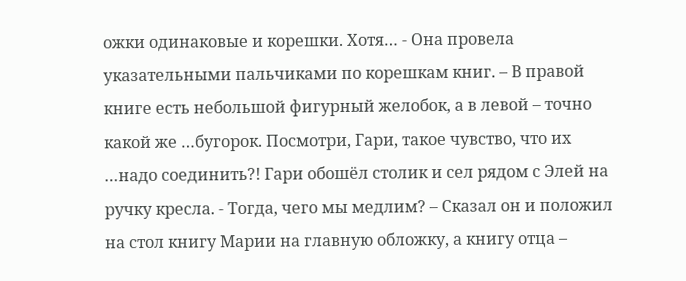ожки одинаковые и корешки. Хотя… - Она провела указательными пальчиками по корешкам книг. – В правой книге есть небольшой фигурный желобок, а в левой – точно какой же …бугорок. Посмотри, Гари, такое чувство, что их …надо соединить?! Гари обошёл столик и сел рядом с Элей на ручку кресла. - Тогда, чего мы медлим? – Сказал он и положил на стол книгу Марии на главную обложку, а книгу отца –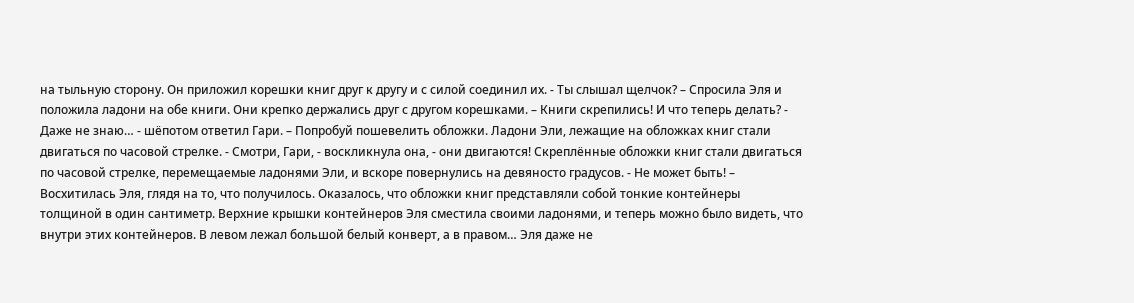на тыльную сторону. Он приложил корешки книг друг к другу и с силой соединил их. - Ты слышал щелчок? – Спросила Эля и положила ладони на обе книги. Они крепко держались друг с другом корешками. – Книги скрепились! И что теперь делать? - Даже не знаю… - шёпотом ответил Гари. – Попробуй пошевелить обложки. Ладони Эли, лежащие на обложках книг стали двигаться по часовой стрелке. - Смотри, Гари, - воскликнула она, - они двигаются! Скреплённые обложки книг стали двигаться по часовой стрелке, перемещаемые ладонями Эли, и вскоре повернулись на девяносто градусов. - Не может быть! – Восхитилась Эля, глядя на то, что получилось. Оказалось, что обложки книг представляли собой тонкие контейнеры толщиной в один сантиметр. Верхние крышки контейнеров Эля сместила своими ладонями, и теперь можно было видеть, что внутри этих контейнеров. В левом лежал большой белый конверт, а в правом… Эля даже не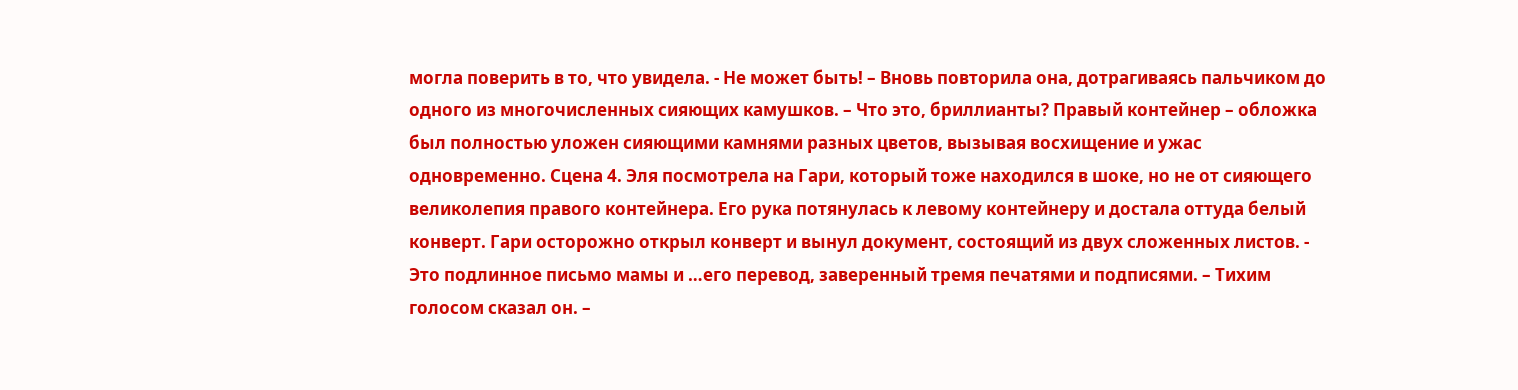могла поверить в то, что увидела. - Не может быть! – Вновь повторила она, дотрагиваясь пальчиком до одного из многочисленных сияющих камушков. – Что это, бриллианты? Правый контейнер – обложка был полностью уложен сияющими камнями разных цветов, вызывая восхищение и ужас одновременно. Сцена 4. Эля посмотрела на Гари, который тоже находился в шоке, но не от сияющего великолепия правого контейнера. Его рука потянулась к левому контейнеру и достала оттуда белый конверт. Гари осторожно открыл конверт и вынул документ, состоящий из двух сложенных листов. - Это подлинное письмо мамы и …его перевод, заверенный тремя печатями и подписями. – Тихим голосом сказал он. –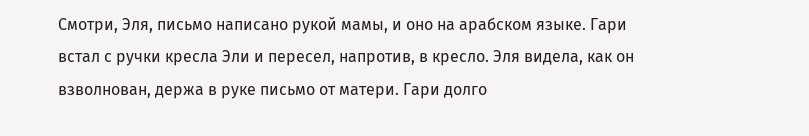Смотри, Эля, письмо написано рукой мамы, и оно на арабском языке. Гари встал с ручки кресла Эли и пересел, напротив, в кресло. Эля видела, как он взволнован, держа в руке письмо от матери. Гари долго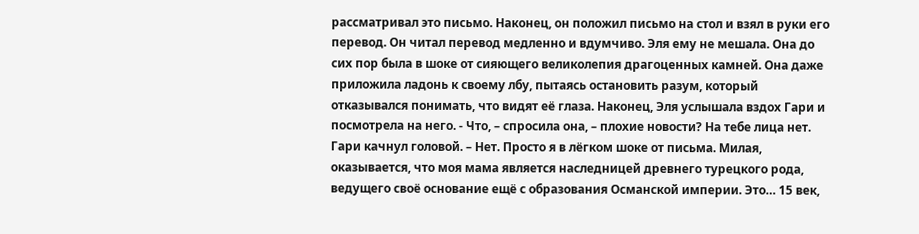рассматривал это письмо. Наконец, он положил письмо на стол и взял в руки его перевод. Он читал перевод медленно и вдумчиво. Эля ему не мешала. Она до сих пор была в шоке от сияющего великолепия драгоценных камней. Она даже приложила ладонь к своему лбу, пытаясь остановить разум, который отказывался понимать, что видят её глаза. Наконец, Эля услышала вздох Гари и посмотрела на него. - Что, – спросила она, – плохие новости? На тебе лица нет. Гари качнул головой. – Нет. Просто я в лёгком шоке от письма. Милая, оказывается, что моя мама является наследницей древнего турецкого рода, ведущего своё основание ещё с образования Османской империи. Это… 15 век,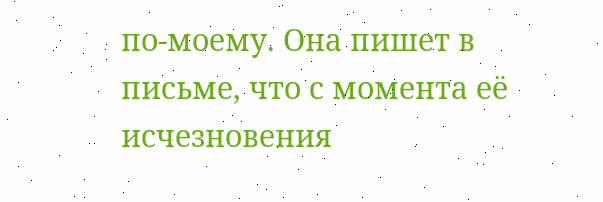по-моему. Она пишет в письме, что с момента её исчезновения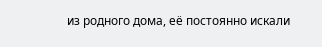из родного дома, её постоянно искали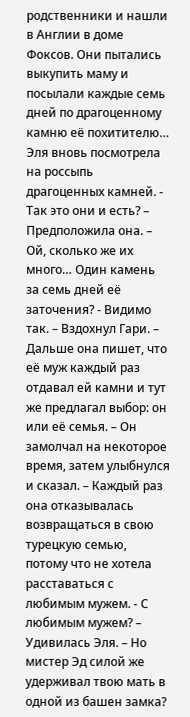родственники и нашли в Англии в доме Фоксов. Они пытались выкупить маму и посылали каждые семь дней по драгоценному камню её похитителю… Эля вновь посмотрела на россыпь драгоценных камней. - Так это они и есть? – Предположила она. – Ой, сколько же их много… Один камень за семь дней её заточения? - Видимо так. – Вздохнул Гари. – Дальше она пишет, что её муж каждый раз отдавал ей камни и тут же предлагал выбор: он или её семья. – Он замолчал на некоторое время, затем улыбнулся и сказал. – Каждый раз она отказывалась возвращаться в свою турецкую семью, потому что не хотела расставаться с любимым мужем. - С любимым мужем? – Удивилась Эля. – Но мистер Эд силой же удерживал твою мать в одной из башен замка?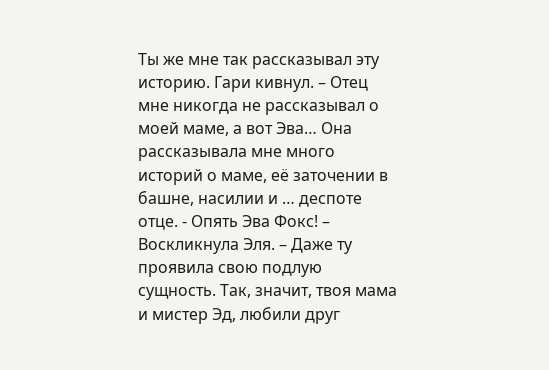Ты же мне так рассказывал эту историю. Гари кивнул. – Отец мне никогда не рассказывал о моей маме, а вот Эва… Она рассказывала мне много историй о маме, её заточении в башне, насилии и … деспоте отце. - Опять Эва Фокс! – Воскликнула Эля. – Даже ту проявила свою подлую сущность. Так, значит, твоя мама и мистер Эд, любили друг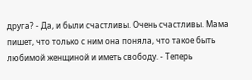друга? - Да, и были счастливы. Очень счастливы. Мама пишет, что только с ним она поняла, что такое быть любимой женщиной и иметь свободу. - Теперь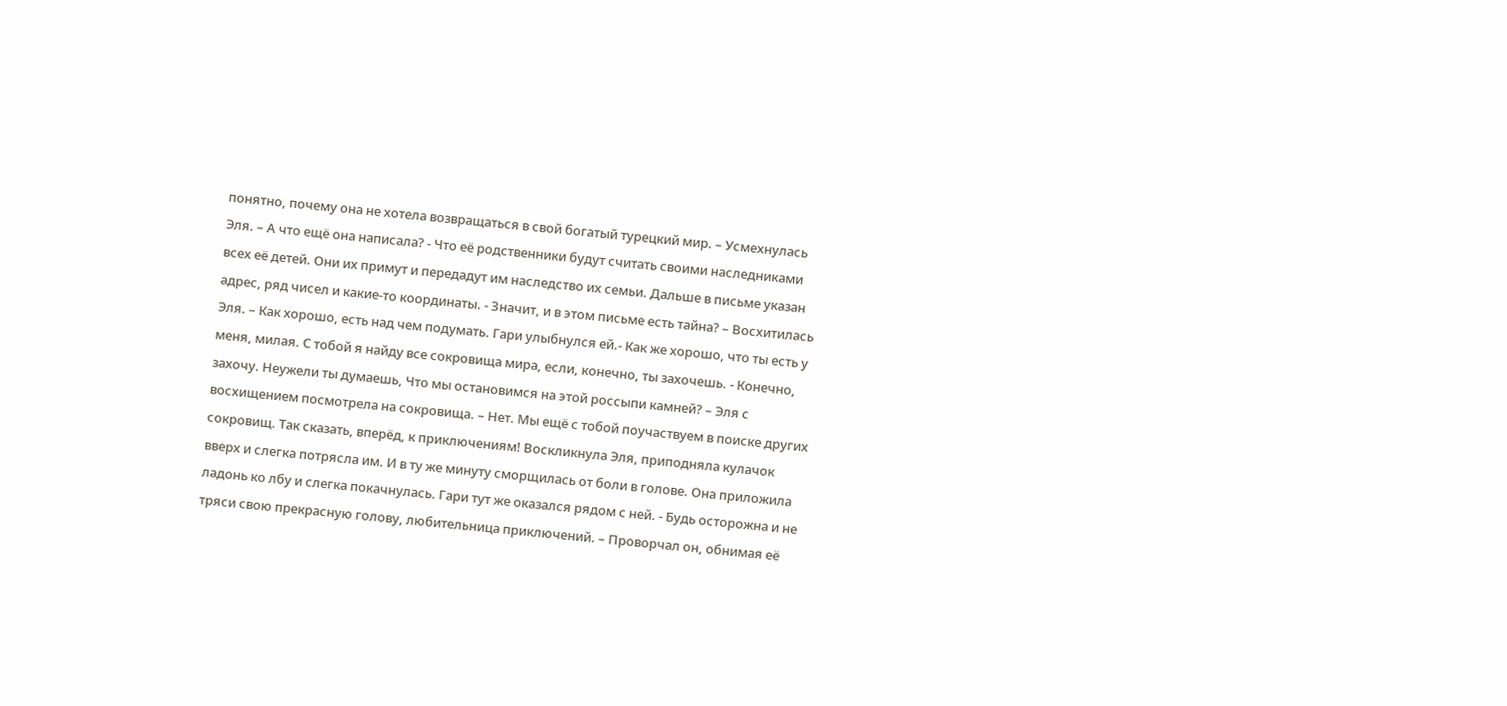понятно, почему она не хотела возвращаться в свой богатый турецкий мир. – Усмехнулась Эля. – А что ещё она написала? - Что её родственники будут считать своими наследниками всех её детей. Они их примут и передадут им наследство их семьи. Дальше в письме указан адрес, ряд чисел и какие-то координаты. - Значит, и в этом письме есть тайна? – Восхитилась Эля. – Как хорошо, есть над чем подумать. Гари улыбнулся ей.- Как же хорошо, что ты есть у меня, милая. С тобой я найду все сокровища мира, если, конечно, ты захочешь. - Конечно, захочу. Неужели ты думаешь, Что мы остановимся на этой россыпи камней? – Эля с восхищением посмотрела на сокровища. – Нет. Мы ещё с тобой поучаствуем в поиске других сокровищ. Так сказать, вперёд, к приключениям! Воскликнула Эля, приподняла кулачок вверх и слегка потрясла им. И в ту же минуту сморщилась от боли в голове. Она приложила ладонь ко лбу и слегка покачнулась. Гари тут же оказался рядом с ней. - Будь осторожна и не тряси свою прекрасную голову, любительница приключений. – Проворчал он, обнимая её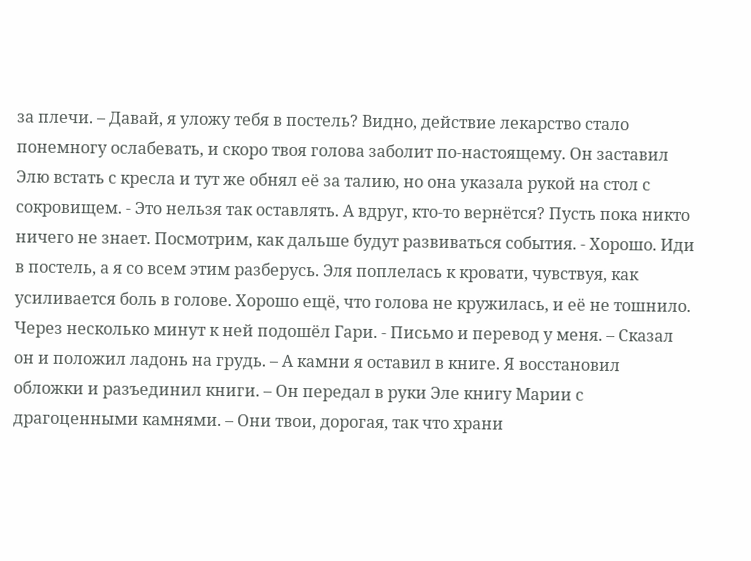за плечи. – Давай, я уложу тебя в постель? Видно, действие лекарство стало понемногу ослабевать, и скоро твоя голова заболит по-настоящему. Он заставил Элю встать с кресла и тут же обнял её за талию, но она указала рукой на стол с сокровищем. - Это нельзя так оставлять. А вдруг, кто-то вернётся? Пусть пока никто ничего не знает. Посмотрим, как дальше будут развиваться события. - Хорошо. Иди в постель, а я со всем этим разберусь. Эля поплелась к кровати, чувствуя, как усиливается боль в голове. Хорошо ещё, что голова не кружилась, и её не тошнило. Через несколько минут к ней подошёл Гари. - Письмо и перевод у меня. – Сказал он и положил ладонь на грудь. – А камни я оставил в книге. Я восстановил обложки и разъединил книги. – Он передал в руки Эле книгу Марии с драгоценными камнями. – Они твои, дорогая, так что храни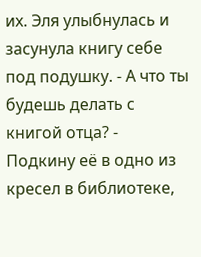их. Эля улыбнулась и засунула книгу себе под подушку. - А что ты будешь делать с книгой отца? - Подкину её в одно из кресел в библиотеке,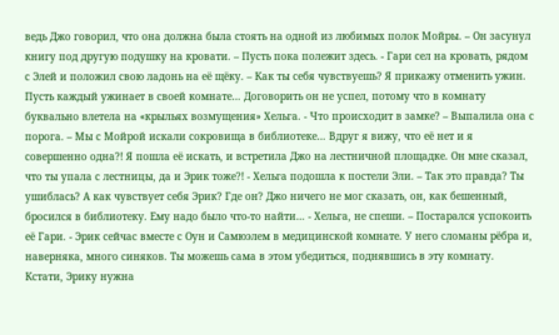ведь Джо говорил, что она должна была стоять на одной из любимых полок Мойры. – Он засунул книгу под другую подушку на кровати. – Пусть пока полежит здесь. - Гари сел на кровать, рядом с Элей и положил свою ладонь на её щёку. – Как ты себя чувствуешь? Я прикажу отменить ужин. Пусть каждый ужинает в своей комнате… Договорить он не успел, потому что в комнату буквально влетела на «крыльях возмущения» Хельга. - Что происходит в замке? – Выпалила она с порога. – Мы с Мойрой искали сокровища в библиотеке… Вдруг я вижу, что её нет и я совершенно одна?! Я пошла её искать, и встретила Джо на лестничной площадке. Он мне сказал, что ты упала с лестницы, да и Эрик тоже?! - Хельга подошла к постели Эли. – Так это правда? Ты ушиблась? А как чувствует себя Эрик? Где он? Джо ничего не мог сказать, он, как бешенный, бросился в библиотеку. Ему надо было что-то найти… - Хельга, не спеши. – Постарался успокоить её Гари. - Эрик сейчас вместе с Оун и Самюэлем в медицинской комнате. У него сломаны рёбра и, наверняка, много синяков. Ты можешь сама в этом убедиться, поднявшись в эту комнату. Кстати, Эрику нужна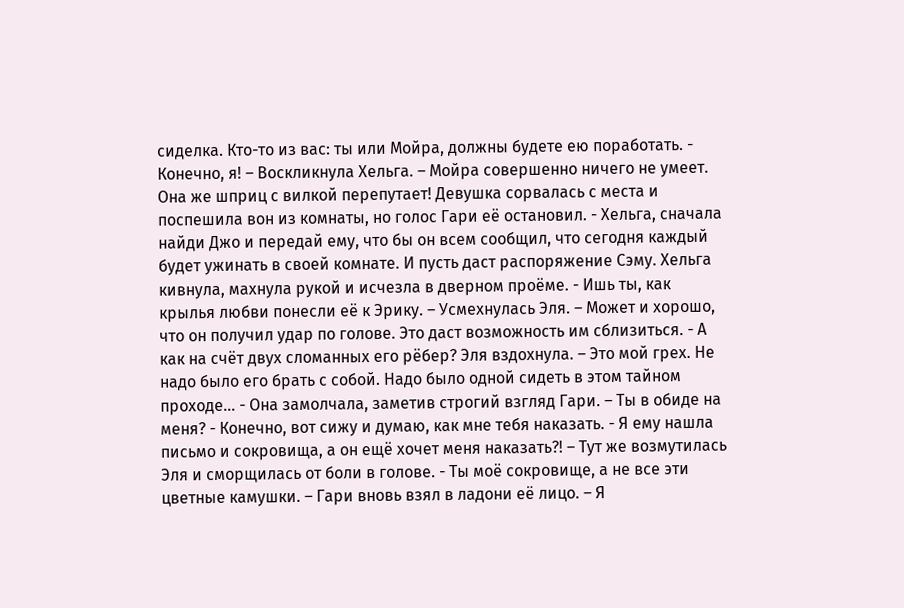сиделка. Кто-то из вас: ты или Мойра, должны будете ею поработать. - Конечно, я! – Воскликнула Хельга. – Мойра совершенно ничего не умеет. Она же шприц с вилкой перепутает! Девушка сорвалась с места и поспешила вон из комнаты, но голос Гари её остановил. - Хельга, сначала найди Джо и передай ему, что бы он всем сообщил, что сегодня каждый будет ужинать в своей комнате. И пусть даст распоряжение Сэму. Хельга кивнула, махнула рукой и исчезла в дверном проёме. - Ишь ты, как крылья любви понесли её к Эрику. – Усмехнулась Эля. – Может и хорошо, что он получил удар по голове. Это даст возможность им сблизиться. - А как на счёт двух сломанных его рёбер? Эля вздохнула. – Это мой грех. Не надо было его брать с собой. Надо было одной сидеть в этом тайном проходе… - Она замолчала, заметив строгий взгляд Гари. – Ты в обиде на меня? - Конечно, вот сижу и думаю, как мне тебя наказать. - Я ему нашла письмо и сокровища, а он ещё хочет меня наказать?! – Тут же возмутилась Эля и сморщилась от боли в голове. - Ты моё сокровище, а не все эти цветные камушки. – Гари вновь взял в ладони её лицо. – Я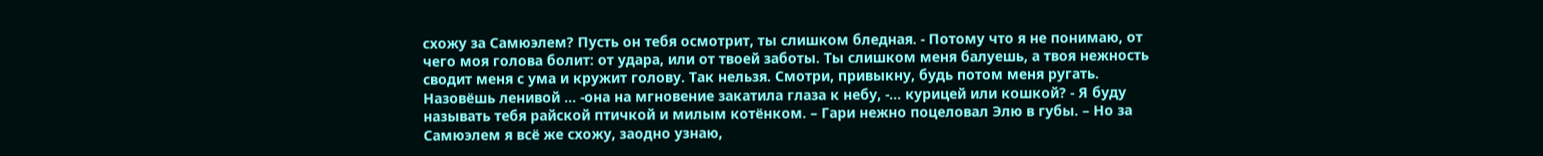схожу за Самюэлем? Пусть он тебя осмотрит, ты слишком бледная. - Потому что я не понимаю, от чего моя голова болит: от удара, или от твоей заботы. Ты слишком меня балуешь, а твоя нежность сводит меня с ума и кружит голову. Так нельзя. Смотри, привыкну, будь потом меня ругать. Назовёшь ленивой … -она на мгновение закатила глаза к небу, -… курицей или кошкой? - Я буду называть тебя райской птичкой и милым котёнком. – Гари нежно поцеловал Элю в губы. – Но за Самюэлем я всё же схожу, заодно узнаю,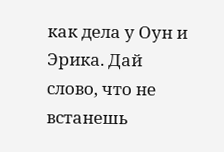как дела у Оун и Эрика. Дай слово, что не встанешь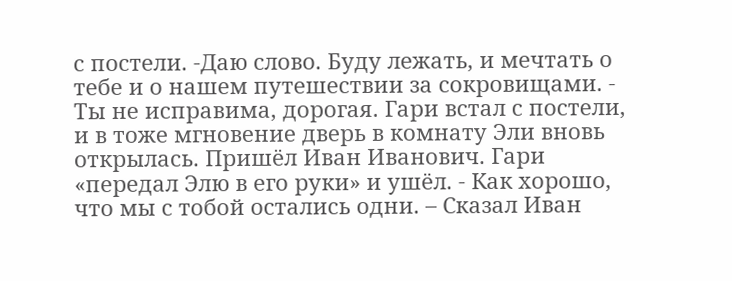с постели. -Даю слово. Буду лежать, и мечтать о тебе и о нашем путешествии за сокровищами. - Ты не исправима, дорогая. Гари встал с постели, и в тоже мгновение дверь в комнату Эли вновь открылась. Пришёл Иван Иванович. Гари «передал Элю в его руки» и ушёл. - Как хорошо, что мы с тобой остались одни. – Сказал Иван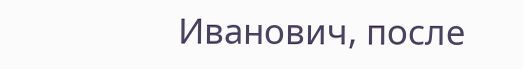Иванович, после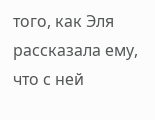того, как Эля рассказала ему, что с ней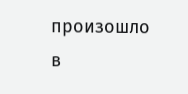произошло в